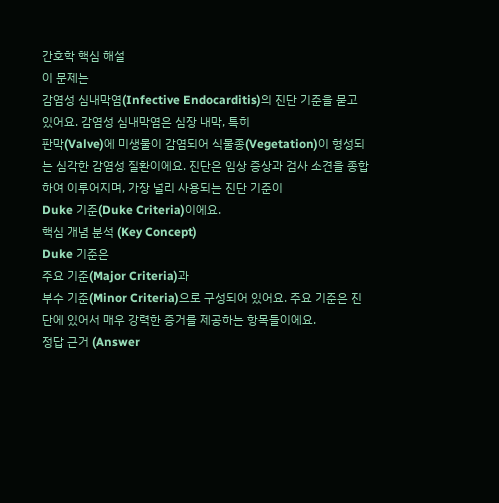간호학 핵심 해설
이 문제는
감염성 심내막염(Infective Endocarditis)의 진단 기준을 묻고 있어요. 감염성 심내막염은 심장 내막, 특히
판막(Valve)에 미생물이 감염되어 식물종(Vegetation)이 형성되는 심각한 감염성 질환이에요. 진단은 임상 증상과 검사 소견을 종합하여 이루어지며, 가장 널리 사용되는 진단 기준이
Duke 기준(Duke Criteria)이에요.
핵심 개념 분석 (Key Concept)
Duke 기준은
주요 기준(Major Criteria)과
부수 기준(Minor Criteria)으로 구성되어 있어요. 주요 기준은 진단에 있어서 매우 강력한 증거를 제공하는 항목들이에요.
정답 근거 (Answer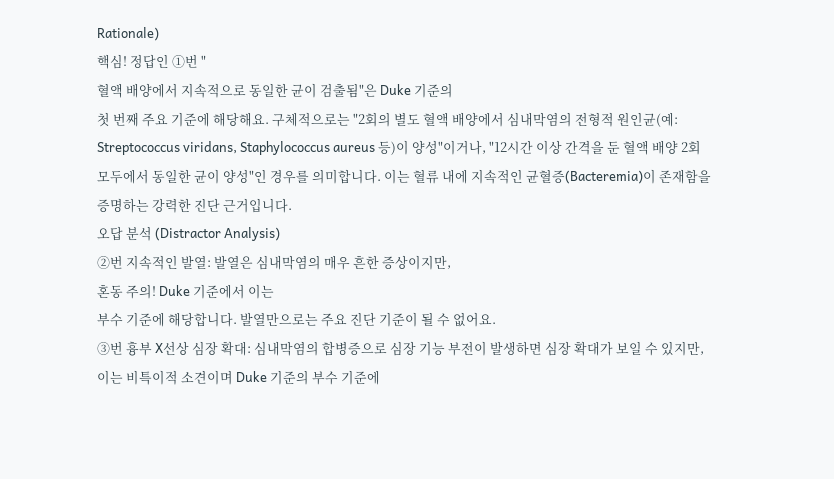Rationale)
핵심! 정답인 ①번 "
혈액 배양에서 지속적으로 동일한 균이 검출됨"은 Duke 기준의
첫 번째 주요 기준에 해당해요. 구체적으로는 "2회의 별도 혈액 배양에서 심내막염의 전형적 원인균(예: Streptococcus viridans, Staphylococcus aureus 등)이 양성"이거나, "12시간 이상 간격을 둔 혈액 배양 2회 모두에서 동일한 균이 양성"인 경우를 의미합니다. 이는 혈류 내에 지속적인 균혈증(Bacteremia)이 존재함을 증명하는 강력한 진단 근거입니다.
오답 분석 (Distractor Analysis)
②번 지속적인 발열: 발열은 심내막염의 매우 흔한 증상이지만,
혼동 주의! Duke 기준에서 이는
부수 기준에 해당합니다. 발열만으로는 주요 진단 기준이 될 수 없어요.
③번 흉부 X선상 심장 확대: 심내막염의 합병증으로 심장 기능 부전이 발생하면 심장 확대가 보일 수 있지만, 이는 비특이적 소견이며 Duke 기준의 부수 기준에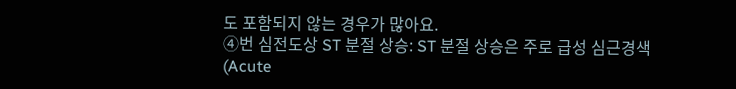도 포함되지 않는 경우가 많아요.
④번 심전도상 ST 분절 상승: ST 분절 상승은 주로 급성 심근경색(Acute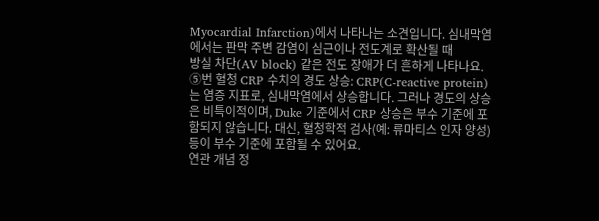Myocardial Infarction)에서 나타나는 소견입니다. 심내막염에서는 판막 주변 감염이 심근이나 전도계로 확산될 때
방실 차단(AV block) 같은 전도 장애가 더 흔하게 나타나요.
⑤번 혈청 CRP 수치의 경도 상승: CRP(C-reactive protein)는 염증 지표로, 심내막염에서 상승합니다. 그러나 경도의 상승은 비특이적이며, Duke 기준에서 CRP 상승은 부수 기준에 포함되지 않습니다. 대신, 혈청학적 검사(예: 류마티스 인자 양성) 등이 부수 기준에 포함될 수 있어요.
연관 개념 정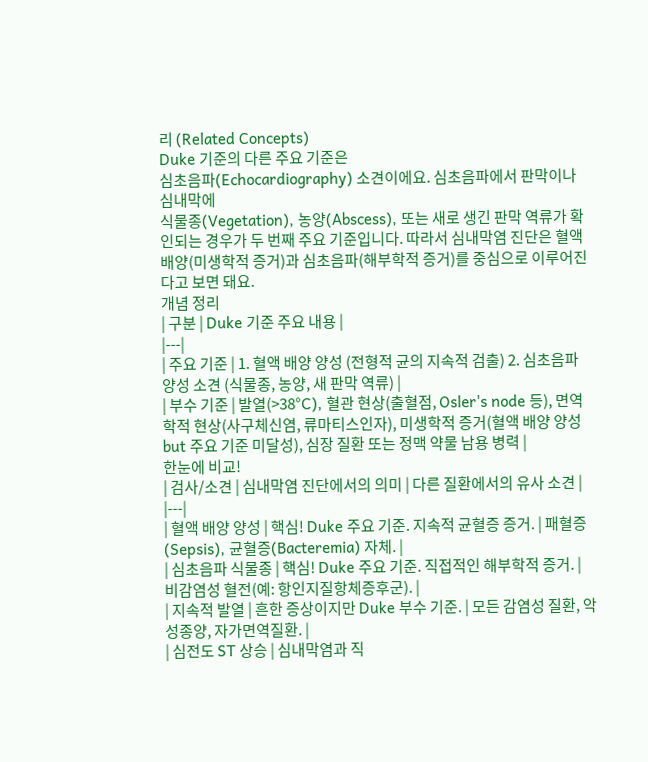리 (Related Concepts)
Duke 기준의 다른 주요 기준은
심초음파(Echocardiography) 소견이에요. 심초음파에서 판막이나 심내막에
식물종(Vegetation), 농양(Abscess), 또는 새로 생긴 판막 역류가 확인되는 경우가 두 번째 주요 기준입니다. 따라서 심내막염 진단은 혈액 배양(미생학적 증거)과 심초음파(해부학적 증거)를 중심으로 이루어진다고 보면 돼요.
개념 정리
| 구분 | Duke 기준 주요 내용 |
|---|
| 주요 기준 | 1. 혈액 배양 양성 (전형적 균의 지속적 검출) 2. 심초음파 양성 소견 (식물종, 농양, 새 판막 역류) |
| 부수 기준 | 발열(>38°C), 혈관 현상(출혈점, Osler's node 등), 면역학적 현상(사구체신염, 류마티스인자), 미생학적 증거(혈액 배양 양성 but 주요 기준 미달성), 심장 질환 또는 정맥 약물 남용 병력 |
한눈에 비교!
| 검사/소견 | 심내막염 진단에서의 의미 | 다른 질환에서의 유사 소견 |
|---|
| 혈액 배양 양성 | 핵심! Duke 주요 기준. 지속적 균혈증 증거. | 패혈증(Sepsis), 균혈증(Bacteremia) 자체. |
| 심초음파 식물종 | 핵심! Duke 주요 기준. 직접적인 해부학적 증거. | 비감염성 혈전(예: 항인지질항체증후군). |
| 지속적 발열 | 흔한 증상이지만 Duke 부수 기준. | 모든 감염성 질환, 악성종양, 자가면역질환. |
| 심전도 ST 상승 | 심내막염과 직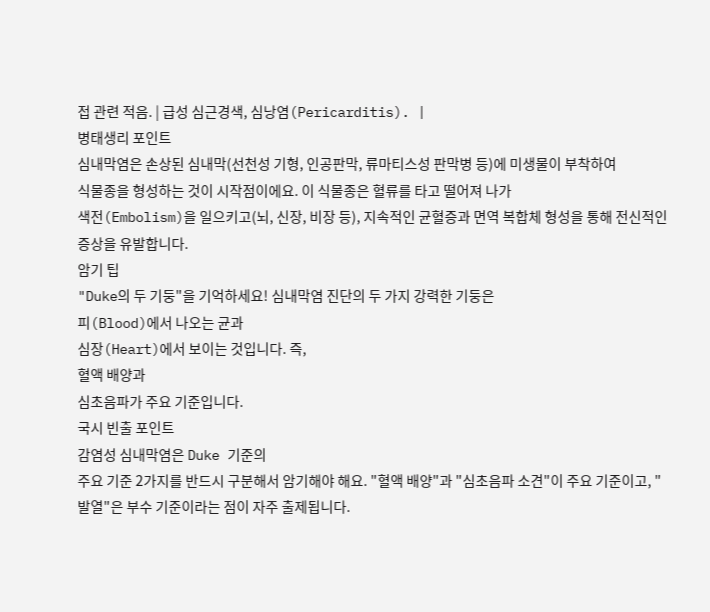접 관련 적음. | 급성 심근경색, 심낭염(Pericarditis). |
병태생리 포인트
심내막염은 손상된 심내막(선천성 기형, 인공판막, 류마티스성 판막병 등)에 미생물이 부착하여
식물종을 형성하는 것이 시작점이에요. 이 식물종은 혈류를 타고 떨어져 나가
색전(Embolism)을 일으키고(뇌, 신장, 비장 등), 지속적인 균혈증과 면역 복합체 형성을 통해 전신적인 증상을 유발합니다.
암기 팁
"Duke의 두 기둥"을 기억하세요! 심내막염 진단의 두 가지 강력한 기둥은
피(Blood)에서 나오는 균과
심장(Heart)에서 보이는 것입니다. 즉,
혈액 배양과
심초음파가 주요 기준입니다.
국시 빈출 포인트
감염성 심내막염은 Duke 기준의
주요 기준 2가지를 반드시 구분해서 암기해야 해요. "혈액 배양"과 "심초음파 소견"이 주요 기준이고, "발열"은 부수 기준이라는 점이 자주 출제됩니다.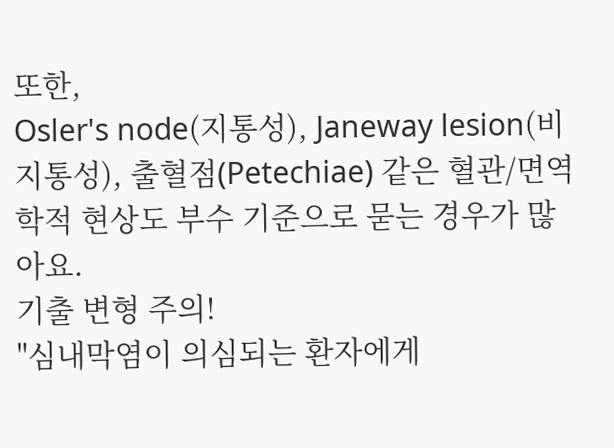또한,
Osler's node(지통성), Janeway lesion(비지통성), 출혈점(Petechiae) 같은 혈관/면역학적 현상도 부수 기준으로 묻는 경우가 많아요.
기출 변형 주의!
"심내막염이 의심되는 환자에게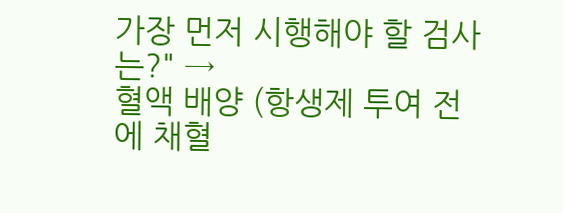가장 먼저 시행해야 할 검사는?" →
혈액 배양 (항생제 투여 전에 채혈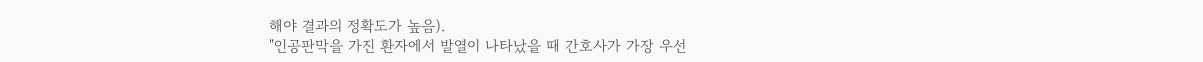해야 결과의 정확도가 높음).
"인공판막을 가진 환자에서 발열이 나타났을 때 간호사가 가장 우선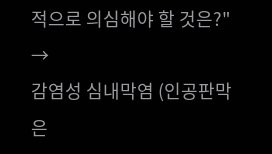적으로 의심해야 할 것은?" →
감염성 심내막염 (인공판막은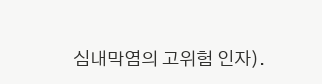심내막염의 고위험 인자).